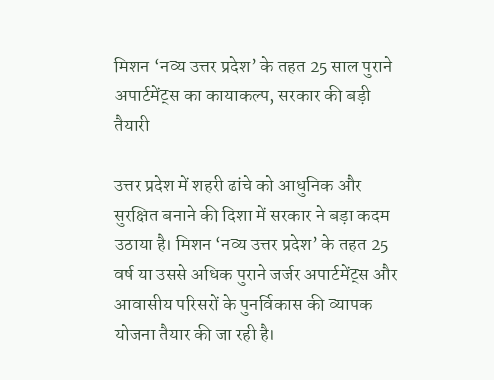मिशन ‘नव्य उत्तर प्रदेश’ के तहत 25 साल पुराने अपार्टमेंट्स का कायाकल्प, सरकार की बड़ी तैयारी

उत्तर प्रदेश में शहरी ढांचे को आधुनिक और सुरक्षित बनाने की दिशा में सरकार ने बड़ा कदम उठाया है। मिशन ‘नव्य उत्तर प्रदेश’ के तहत 25 वर्ष या उससे अधिक पुराने जर्जर अपार्टमेंट्स और आवासीय परिसरों के पुनर्विकास की व्यापक योजना तैयार की जा रही है।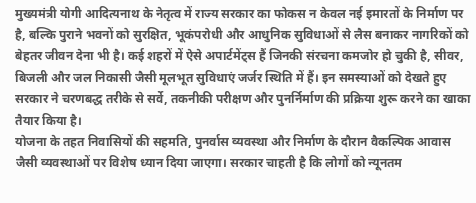मुख्यमंत्री योगी आदित्यनाथ के नेतृत्व में राज्य सरकार का फोकस न केवल नई इमारतों के निर्माण पर है, बल्कि पुराने भवनों को सुरक्षित, भूकंपरोधी और आधुनिक सुविधाओं से लैस बनाकर नागरिकों को बेहतर जीवन देना भी है। कई शहरों में ऐसे अपार्टमेंट्स हैं जिनकी संरचना कमजोर हो चुकी है, सीवर, बिजली और जल निकासी जैसी मूलभूत सुविधाएं जर्जर स्थिति में हैं। इन समस्याओं को देखते हुए सरकार ने चरणबद्ध तरीके से सर्वे, तकनीकी परीक्षण और पुनर्निर्माण की प्रक्रिया शुरू करने का खाका तैयार किया है।
योजना के तहत निवासियों की सहमति, पुनर्वास व्यवस्था और निर्माण के दौरान वैकल्पिक आवास जैसी व्यवस्थाओं पर विशेष ध्यान दिया जाएगा। सरकार चाहती है कि लोगों को न्यूनतम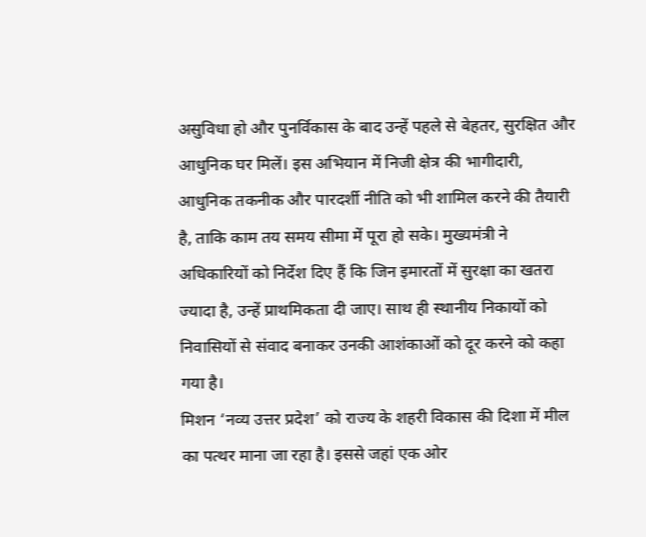असुविधा हो और पुनर्विकास के बाद उन्हें पहले से बेहतर, सुरक्षित और आधुनिक घर मिलें। इस अभियान में निजी क्षेत्र की भागीदारी, आधुनिक तकनीक और पारदर्शी नीति को भी शामिल करने की तैयारी है, ताकि काम तय समय सीमा में पूरा हो सके। मुख्यमंत्री ने अधिकारियों को निर्देश दिए हैं कि जिन इमारतों में सुरक्षा का खतरा ज्यादा है, उन्हें प्राथमिकता दी जाए। साथ ही स्थानीय निकायों को निवासियों से संवाद बनाकर उनकी आशंकाओं को दूर करने को कहा गया है।
मिशन ‘नव्य उत्तर प्रदेश’ को राज्य के शहरी विकास की दिशा में मील का पत्थर माना जा रहा है। इससे जहां एक ओर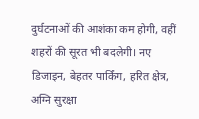दुर्घटनाओं की आशंका कम होगी, वहीं शहरों की सूरत भी बदलेगी। नए डिजाइन, बेहतर पार्किंग, हरित क्षेत्र, अग्नि सुरक्षा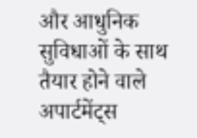और आधुनिक सुविधाओं के साथ तैयार होने वाले अपार्टमेंट्स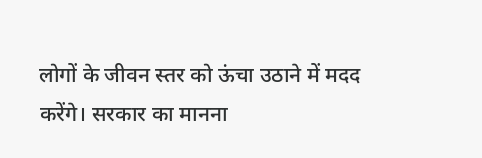लोगों के जीवन स्तर को ऊंचा उठाने में मदद करेंगे। सरकार का मानना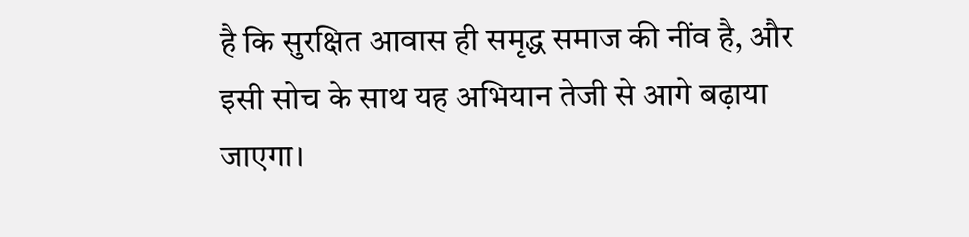है कि सुरक्षित आवास ही समृद्ध समाज की नींव है, और इसी सोच के साथ यह अभियान तेजी से आगे बढ़ाया जाएगा।